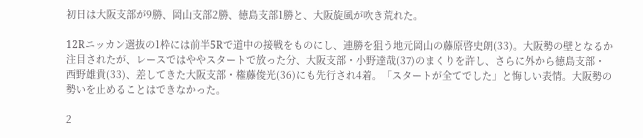初日は大阪支部が9勝、岡山支部2勝、徳島支部1勝と、大阪旋風が吹き荒れた。

12Rニッカン選抜の1枠には前半5Rで道中の接戦をものにし、連勝を狙う地元岡山の藤原啓史朗(33)。大阪勢の壁となるか注目されたが、レースではややスタートで放った分、大阪支部・小野達哉(37)のまくりを許し、さらに外から徳島支部・西野雄貴(33)、差してきた大阪支部・権藤俊光(36)にも先行され4着。「スタートが全てでした」と悔しい表情。大阪勢の勢いを止めることはできなかった。

2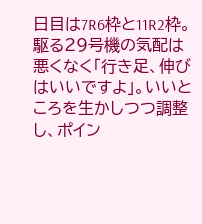日目は7R6枠と11R2枠。駆る29号機の気配は悪くなく「行き足、伸びはいいですよ」。いいところを生かしつつ調整し、ポイン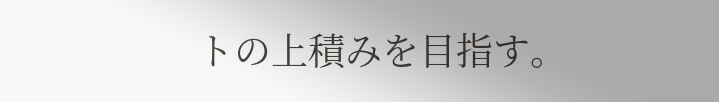トの上積みを目指す。